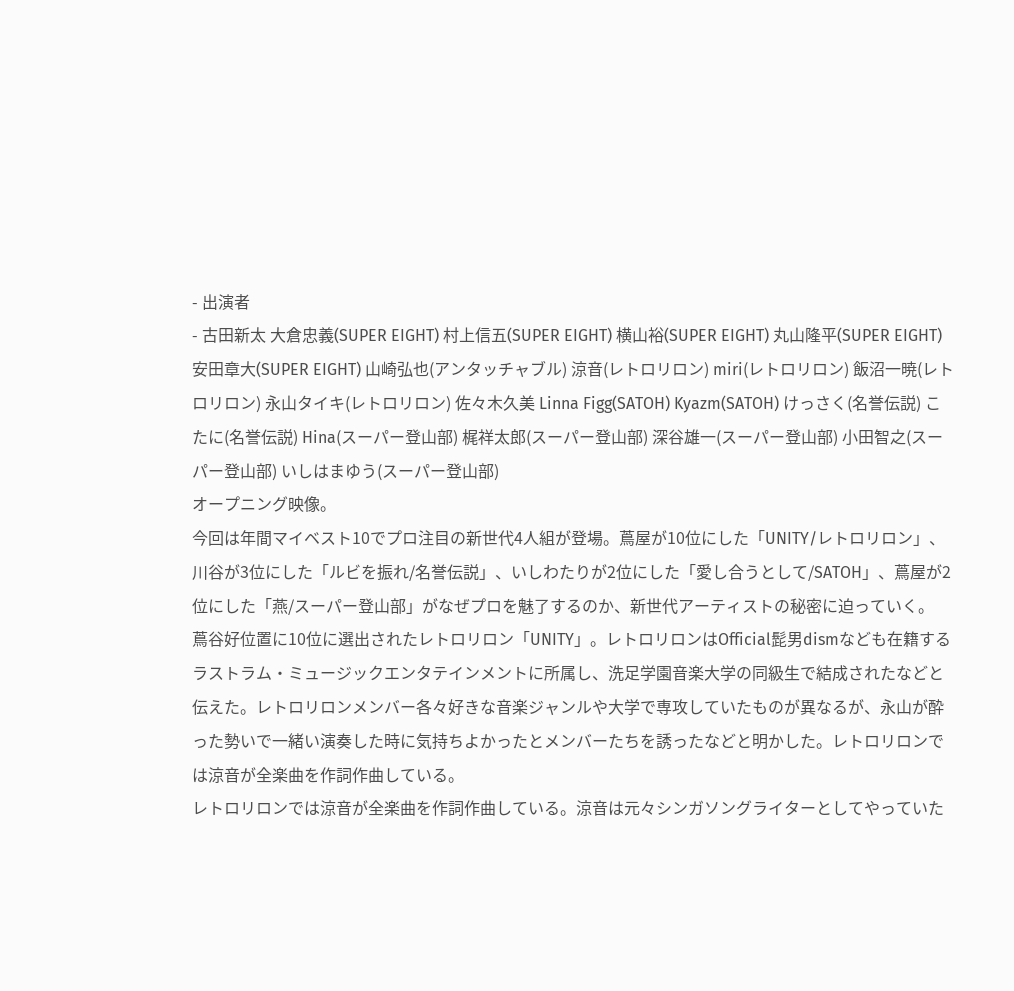- 出演者
- 古田新太 大倉忠義(SUPER EIGHT) 村上信五(SUPER EIGHT) 横山裕(SUPER EIGHT) 丸山隆平(SUPER EIGHT) 安田章大(SUPER EIGHT) 山崎弘也(アンタッチャブル) 涼音(レトロリロン) miri(レトロリロン) 飯沼一暁(レトロリロン) 永山タイキ(レトロリロン) 佐々木久美 Linna Figg(SATOH) Kyazm(SATOH) けっさく(名誉伝説) こたに(名誉伝説) Hina(スーパー登山部) 梶祥太郎(スーパー登山部) 深谷雄一(スーパー登山部) 小田智之(スーパー登山部) いしはまゆう(スーパー登山部)
オープニング映像。
今回は年間マイベスト10でプロ注目の新世代4人組が登場。蔦屋が10位にした「UNITY/レトロリロン」、川谷が3位にした「ルビを振れ/名誉伝説」、いしわたりが2位にした「愛し合うとして/SATOH」、蔦屋が2位にした「燕/スーパー登山部」がなぜプロを魅了するのか、新世代アーティストの秘密に迫っていく。
蔦谷好位置に10位に選出されたレトロリロン「UNITY」。レトロリロンはOfficial髭男dismなども在籍するラストラム・ミュージックエンタテインメントに所属し、洗足学園音楽大学の同級生で結成されたなどと伝えた。レトロリロンメンバー各々好きな音楽ジャンルや大学で専攻していたものが異なるが、永山が酔った勢いで一緒い演奏した時に気持ちよかったとメンバーたちを誘ったなどと明かした。レトロリロンでは涼音が全楽曲を作詞作曲している。
レトロリロンでは涼音が全楽曲を作詞作曲している。涼音は元々シンガソングライターとしてやっていた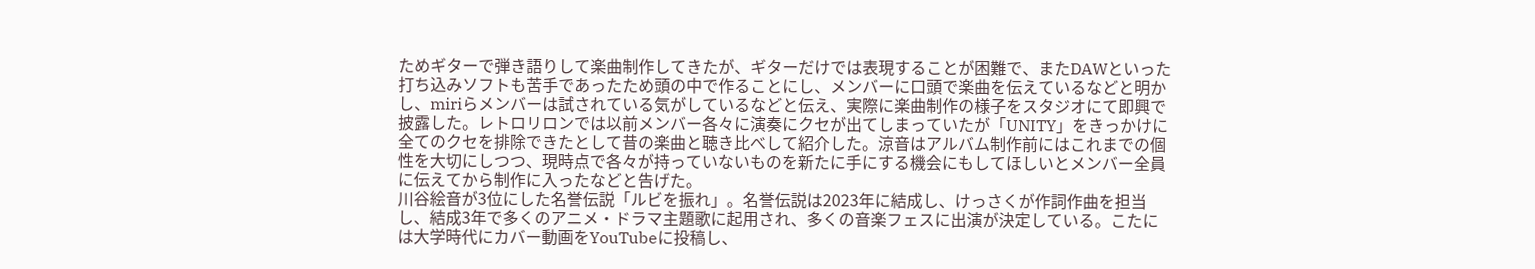ためギターで弾き語りして楽曲制作してきたが、ギターだけでは表現することが困難で、またDAWといった打ち込みソフトも苦手であったため頭の中で作ることにし、メンバーに口頭で楽曲を伝えているなどと明かし、miriらメンバーは試されている気がしているなどと伝え、実際に楽曲制作の様子をスタジオにて即興で披露した。レトロリロンでは以前メンバー各々に演奏にクセが出てしまっていたが「UNITY」をきっかけに全てのクセを排除できたとして昔の楽曲と聴き比べして紹介した。涼音はアルバム制作前にはこれまでの個性を大切にしつつ、現時点で各々が持っていないものを新たに手にする機会にもしてほしいとメンバー全員に伝えてから制作に入ったなどと告げた。
川谷絵音が3位にした名誉伝説「ルビを振れ」。名誉伝説は2023年に結成し、けっさくが作詞作曲を担当し、結成3年で多くのアニメ・ドラマ主題歌に起用され、多くの音楽フェスに出演が決定している。こたには大学時代にカバー動画をYouTubeに投稿し、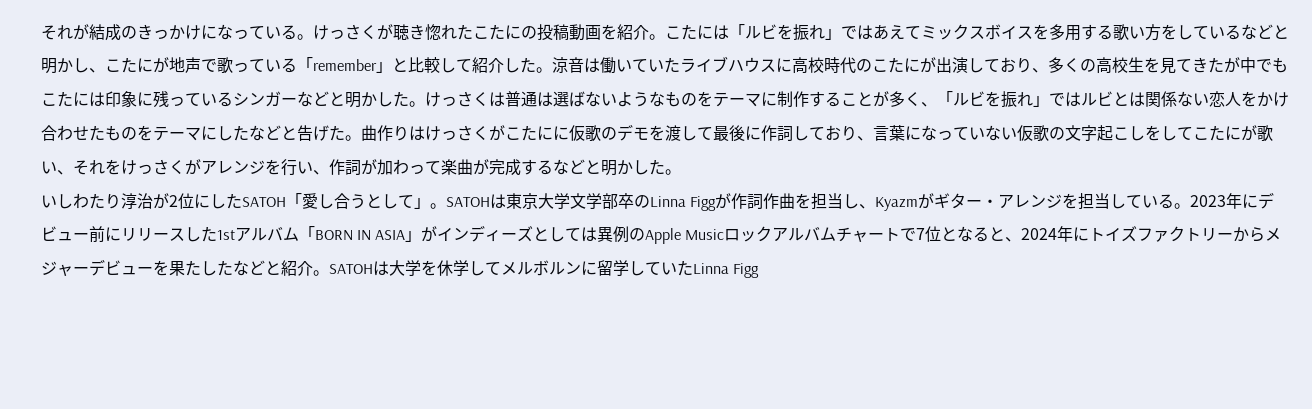それが結成のきっかけになっている。けっさくが聴き惚れたこたにの投稿動画を紹介。こたには「ルビを振れ」ではあえてミックスボイスを多用する歌い方をしているなどと明かし、こたにが地声で歌っている「remember」と比較して紹介した。涼音は働いていたライブハウスに高校時代のこたにが出演しており、多くの高校生を見てきたが中でもこたには印象に残っているシンガーなどと明かした。けっさくは普通は選ばないようなものをテーマに制作することが多く、「ルビを振れ」ではルビとは関係ない恋人をかけ合わせたものをテーマにしたなどと告げた。曲作りはけっさくがこたにに仮歌のデモを渡して最後に作詞しており、言葉になっていない仮歌の文字起こしをしてこたにが歌い、それをけっさくがアレンジを行い、作詞が加わって楽曲が完成するなどと明かした。
いしわたり淳治が2位にしたSATOH「愛し合うとして」。SATOHは東京大学文学部卒のLinna Figgが作詞作曲を担当し、Kyazmがギター・アレンジを担当している。2023年にデビュー前にリリースした1stアルバム「BORN IN ASIA」がインディーズとしては異例のApple Musicロックアルバムチャートで7位となると、2024年にトイズファクトリーからメジャーデビューを果たしたなどと紹介。SATOHは大学を休学してメルボルンに留学していたLinna Figg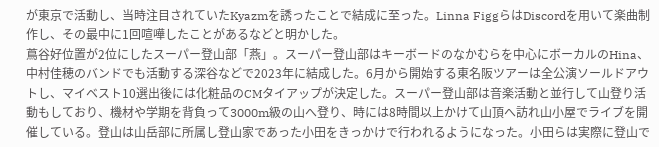が東京で活動し、当時注目されていたKyazmを誘ったことで結成に至った。Linna FiggらはDiscordを用いて楽曲制作し、その最中に1回喧嘩したことがあるなどと明かした。
蔦谷好位置が2位にしたスーパー登山部「燕」。スーパー登山部はキーボードのなかむらを中心にボーカルのHina、中村佳穂のバンドでも活動する深谷などで2023年に結成した。6月から開始する東名阪ツアーは全公演ソールドアウトし、マイベスト10選出後には化粧品のCMタイアップが決定した。スーパー登山部は音楽活動と並行して山登り活動もしており、機材や学期を背負って3000m級の山へ登り、時には8時間以上かけて山頂へ訪れ山小屋でライブを開催している。登山は山岳部に所属し登山家であった小田をきっかけで行われるようになった。小田らは実際に登山で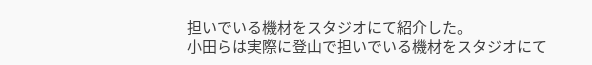担いでいる機材をスタジオにて紹介した。
小田らは実際に登山で担いでいる機材をスタジオにて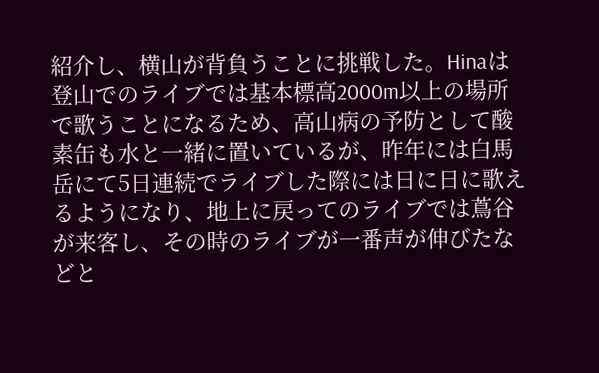紹介し、横山が背負うことに挑戦した。Hinaは登山でのライブでは基本標高2000m以上の場所で歌うことになるため、高山病の予防として酸素缶も水と一緒に置いているが、昨年には白馬岳にて5日連続でライブした際には日に日に歌えるようになり、地上に戻ってのライブでは蔦谷が来客し、その時のライブが一番声が伸びたなどと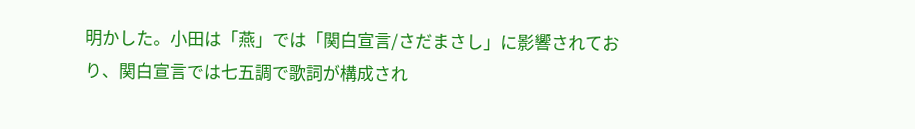明かした。小田は「燕」では「関白宣言/さだまさし」に影響されており、関白宣言では七五調で歌詞が構成され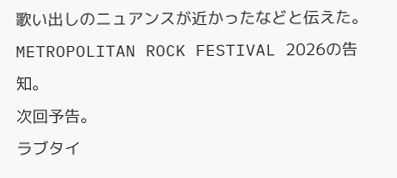歌い出しのニュアンスが近かったなどと伝えた。
METROPOLITAN ROCK FESTIVAL 2026の告知。
次回予告。
ラブタイ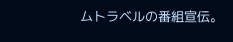ムトラベルの番組宣伝。